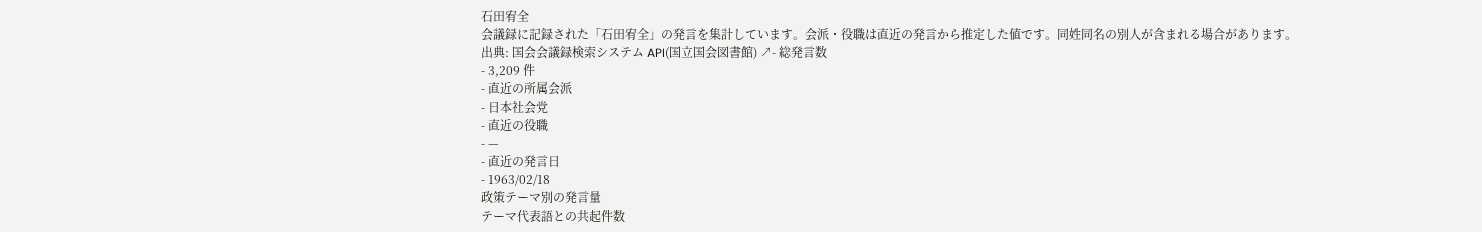石田宥全
会議録に記録された「石田宥全」の発言を集計しています。会派・役職は直近の発言から推定した値です。同姓同名の別人が含まれる場合があります。
出典: 国会会議録検索システム API(国立国会図書館) ↗- 総発言数
- 3,209 件
- 直近の所属会派
- 日本社会党
- 直近の役職
- —
- 直近の発言日
- 1963/02/18
政策テーマ別の発言量
テーマ代表語との共起件数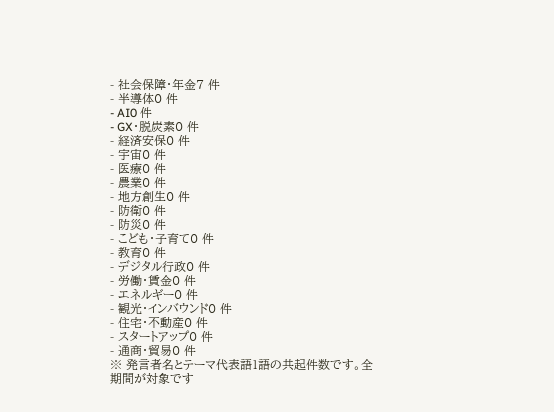- 社会保障・年金7 件
- 半導体0 件
- AI0 件
- GX・脱炭素0 件
- 経済安保0 件
- 宇宙0 件
- 医療0 件
- 農業0 件
- 地方創生0 件
- 防衛0 件
- 防災0 件
- こども・子育て0 件
- 教育0 件
- デジタル行政0 件
- 労働・賃金0 件
- エネルギー0 件
- 観光・インバウンド0 件
- 住宅・不動産0 件
- スタートアップ0 件
- 通商・貿易0 件
※ 発言者名とテーマ代表語1語の共起件数です。全期間が対象です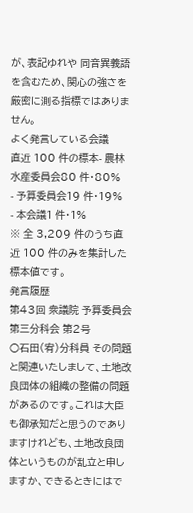が、表記ゆれや 同音異義語を含むため、関心の強さを厳密に測る指標ではありません。
よく発言している会議
直近 100 件の標本- 農林水産委員会80 件・80%
- 予算委員会19 件・19%
- 本会議1 件・1%
※ 全 3,209 件のうち直近 100 件のみを集計した標本値です。
発言履歴
第43回 衆議院 予算委員会第三分科会 第2号
○石田(宥)分科員 その問題と関連いたしまして、土地改良団体の組織の整備の問題があるのです。これは大臣も御承知だと思うのでありますけれども、土地改良団体というものが乱立と申しますか、できるときにはで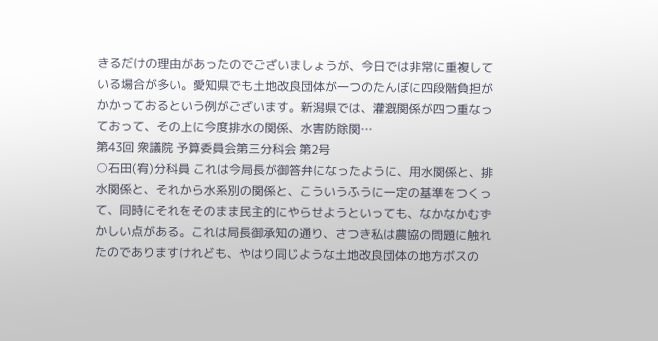きるだけの理由があったのでございましょうが、今日では非常に重複している場合が多い。愛知県でも土地改良団体が一つのたんぼに四段階負担がかかっておるという例がございます。新潟県では、灌漑関係が四つ重なっておって、その上に今度排水の関係、水害防除関…
第43回 衆議院 予算委員会第三分科会 第2号
○石田(宥)分科員 これは今局長が御答弁になったように、用水関係と、排水関係と、それから水系別の関係と、こういうふうに一定の基準をつくって、同時にそれをそのまま民主的にやらせようといっても、なかなかむずかしい点がある。これは局長御承知の通り、さつき私は農協の問題に触れたのでありますけれども、やはり同じような土地改良団体の地方ボスの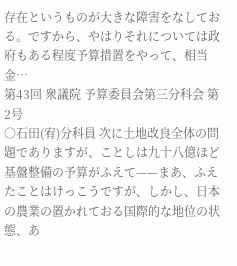存在というものが大きな障害をなしておる。ですから、やはりそれについては政府もある程度予算措置をやって、相当金…
第43回 衆議院 予算委員会第三分科会 第2号
○石田(宥)分科員 次に土地改良全体の問題でありますが、ことしは九十八億ほど基盤整備の予算がふえて——まあ、ふえたことはけっこうですが、しかし、日本の農業の置かれておる国際的な地位の状態、あ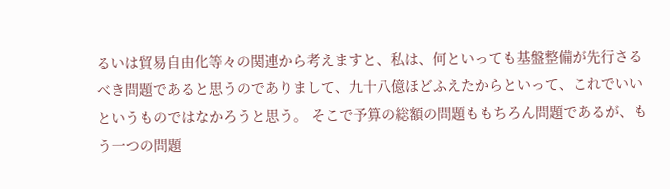るいは貿易自由化等々の関連から考えますと、私は、何といっても基盤整備が先行さるべき問題であると思うのでありまして、九十八億ほどふえたからといって、これでいいというものではなかろうと思う。 そこで予算の総額の問題ももちろん問題であるが、もう一つの問題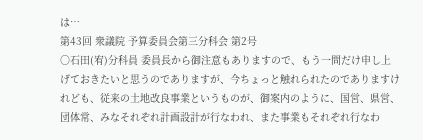は…
第43回 衆議院 予算委員会第三分科会 第2号
○石田(宥)分科員 委員長から御注意もありますので、もう一問だけ申し上げておきたいと思うのでありますが、今ちょっと触れられたのでありますけれども、従来の土地改良事業というものが、御案内のように、国営、県営、団体常、みなそれぞれ計画設計が行なわれ、また事業もそれぞれ行なわ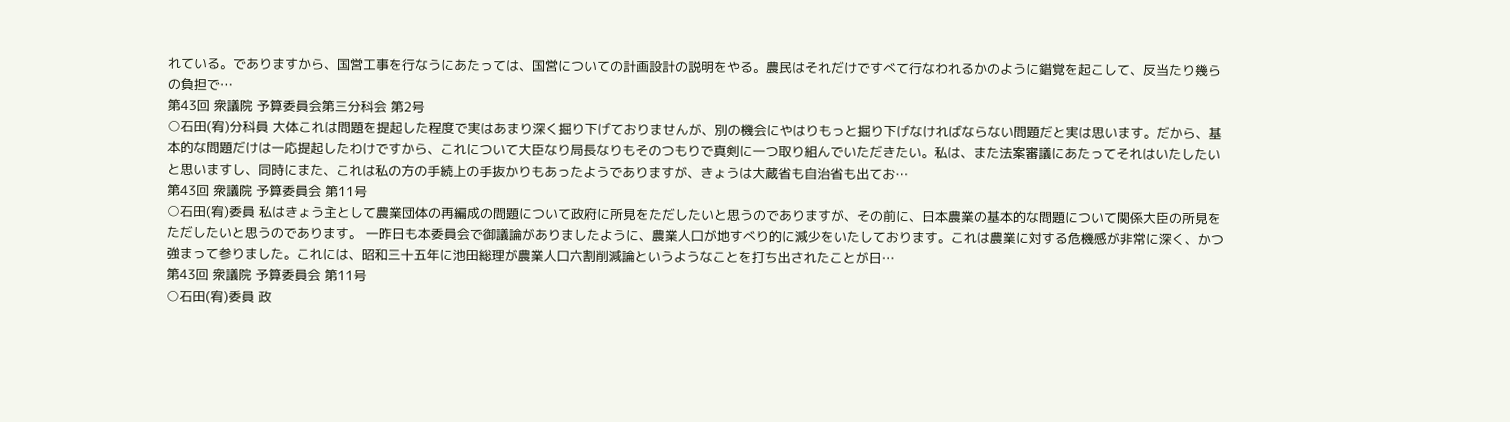れている。でありますから、国営工事を行なうにあたっては、国営についての計画設計の説明をやる。農民はそれだけですべて行なわれるかのように錯覚を起こして、反当たり幾らの負担で…
第43回 衆議院 予算委員会第三分科会 第2号
○石田(宥)分科員 大体これは問題を提起した程度で実はあまり深く掘り下げておりませんが、別の機会にやはりもっと掘り下げなければならない問題だと実は思います。だから、基本的な問題だけは一応提起したわけですから、これについて大臣なり局長なりもそのつもりで真剣に一つ取り組んでいただきたい。私は、また法案審議にあたってそれはいたしたいと思いますし、同時にまた、これは私の方の手続上の手抜かりもあったようでありますが、きょうは大蔵省も自治省も出てお…
第43回 衆議院 予算委員会 第11号
○石田(宥)委員 私はきょう主として農業団体の再編成の問題について政府に所見をただしたいと思うのでありますが、その前に、日本農業の基本的な問題について関係大臣の所見をただしたいと思うのであります。 一昨日も本委員会で御議論がありましたように、農業人口が地すべり的に減少をいたしております。これは農業に対する危機感が非常に深く、かつ強まって参りました。これには、昭和三十五年に池田総理が農業人口六割削減論というようなことを打ち出されたことが日…
第43回 衆議院 予算委員会 第11号
○石田(宥)委員 政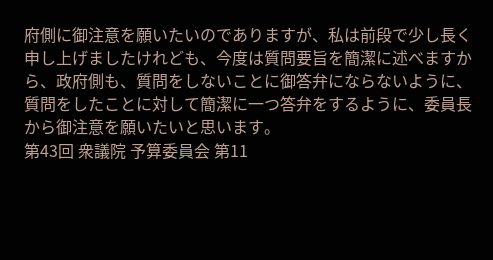府側に御注意を願いたいのでありますが、私は前段で少し長く申し上げましたけれども、今度は質問要旨を簡潔に述べますから、政府側も、質問をしないことに御答弁にならないように、質問をしたことに対して簡潔に一つ答弁をするように、委員長から御注意を願いたいと思います。
第43回 衆議院 予算委員会 第11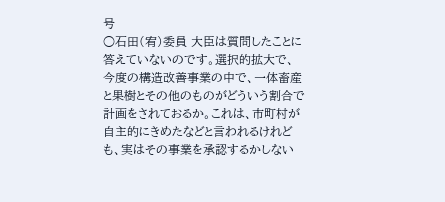号
○石田(宥)委員 大臣は質問したことに答えていないのです。選択的拡大で、今度の構造改善事業の中で、一体畜産と果樹とその他のものがどういう割合で計画をされておるか。これは、市町村が自主的にきめたなどと言われるけれども、実はその事業を承認するかしない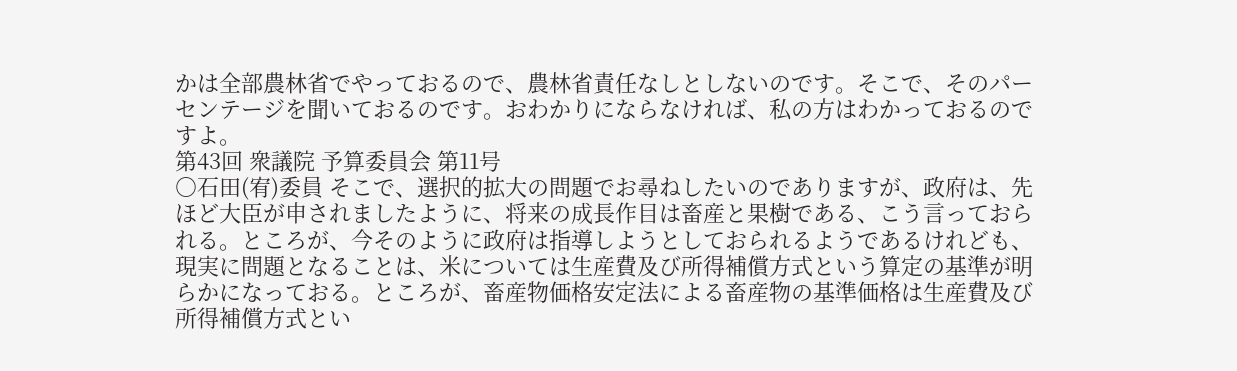かは全部農林省でやっておるので、農林省責任なしとしないのです。そこで、そのパーセンテージを聞いておるのです。おわかりにならなければ、私の方はわかっておるのですよ。
第43回 衆議院 予算委員会 第11号
○石田(宥)委員 そこで、選択的拡大の問題でお尋ねしたいのでありますが、政府は、先ほど大臣が申されましたように、将来の成長作目は畜産と果樹である、こう言っておられる。ところが、今そのように政府は指導しようとしておられるようであるけれども、現実に問題となることは、米については生産費及び所得補償方式という算定の基準が明らかになっておる。ところが、畜産物価格安定法による畜産物の基準価格は生産費及び所得補償方式とい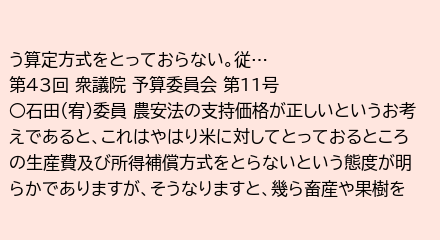う算定方式をとっておらない。従…
第43回 衆議院 予算委員会 第11号
○石田(宥)委員 農安法の支持価格が正しいというお考えであると、これはやはり米に対してとっておるところの生産費及び所得補償方式をとらないという態度が明らかでありますが、そうなりますと、幾ら畜産や果樹を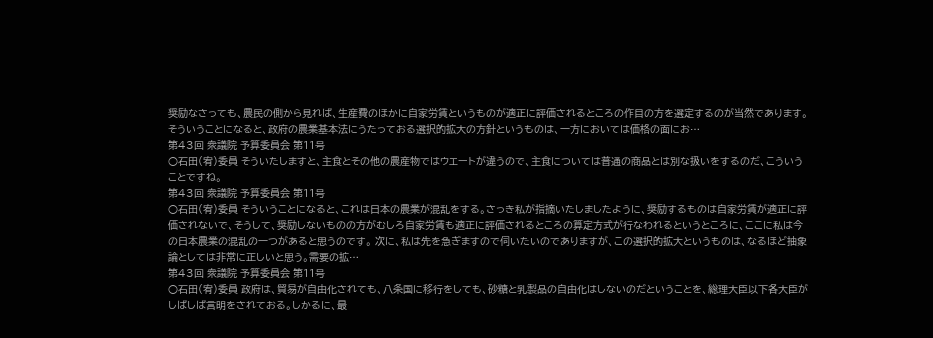奨励なさっても、農民の側から見れば、生産費のほかに自家労賃というものが適正に評価されるところの作目の方を選定するのが当然であります。そういうことになると、政府の農業基本法にうたっておる選択的拡大の方針というものは、一方においては価格の面にお…
第43回 衆議院 予算委員会 第11号
○石田(宥)委員 そういたしますと、主食とその他の農産物ではウエートが違うので、主食については普通の商品とは別な扱いをするのだ、こういうことですね。
第43回 衆議院 予算委員会 第11号
○石田(宥)委員 そういうことになると、これは日本の農業が混乱をする。さっき私が指摘いたしましたように、奨励するものは自家労賃が適正に評価されないで、そうして、奨励しないものの方がむしろ自家労賃も適正に評価されるところの算定方式が行なわれるというところに、ここに私は今の日本農業の混乱の一つがあると思うのです。 次に、私は先を急ぎますので伺いたいのでありますが、この選択的拡大というものは、なるほど抽象論としては非常に正しいと思う。需要の拡…
第43回 衆議院 予算委員会 第11号
○石田(宥)委員 政府は、貿易が自由化されても、八条国に移行をしても、砂糖と乳製品の自由化はしないのだということを、総理大臣以下各大臣がしばしば言明をされておる。しかるに、最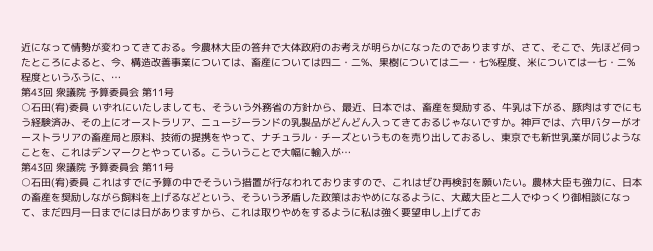近になって情勢が変わってきておる。今農林大臣の答弁で大体政府のお考えが明らかになったのでありますが、さて、そこで、先ほど伺ったところによると、今、構造改善事業については、畜産については四二・二%、果樹については二一・七%程度、米については一七・二%程度というふうに、…
第43回 衆議院 予算委員会 第11号
○石田(宥)委員 いずれにいたしましても、そういう外務省の方針から、最近、日本では、畜産を奨励する、牛乳は下がる、豚肉はすでにもう経験済み、その上にオーストラリア、ニュージーランドの乳製品がどんどん入ってきておるじゃないですか。神戸では、六甲バターがオーストラリアの畜産局と原料、技術の提携をやって、ナチュラル・チーズというものを売り出しておるし、東京でも新世乳業が同じようなことを、これはデンマークとやっている。こういうことで大幅に輸入が…
第43回 衆議院 予算委員会 第11号
○石田(宥)委員 これはすでに予算の中でそういう措置が行なわれておりますので、これはぜひ再検討を願いたい。農林大臣も強力に、日本の畜産を奨励しながら飼料を上げるなどという、そういう矛盾した政策はおやめになるように、大蔵大臣と二人でゆっくり御相談になって、まだ四月一日までには日がありますから、これは取りやめをするように私は強く要望申し上げてお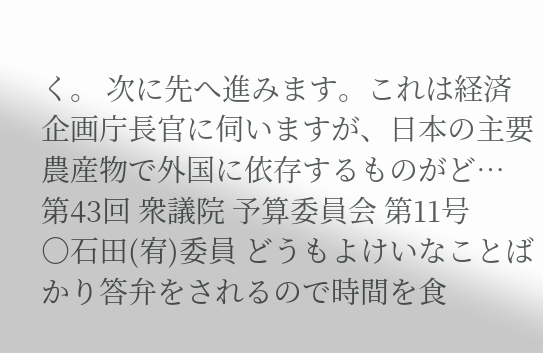く。 次に先へ進みます。これは経済企画庁長官に伺いますが、日本の主要農産物で外国に依存するものがど…
第43回 衆議院 予算委員会 第11号
○石田(宥)委員 どうもよけいなことばかり答弁をされるので時間を食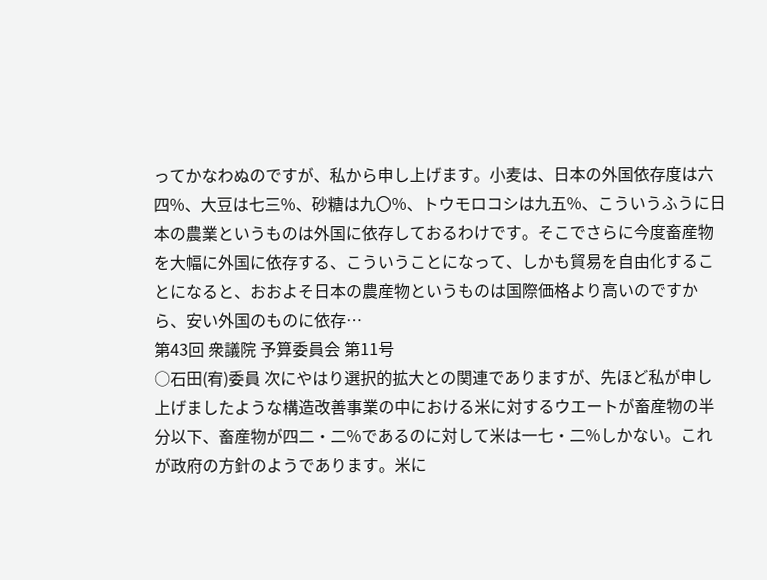ってかなわぬのですが、私から申し上げます。小麦は、日本の外国依存度は六四%、大豆は七三%、砂糖は九〇%、トウモロコシは九五%、こういうふうに日本の農業というものは外国に依存しておるわけです。そこでさらに今度畜産物を大幅に外国に依存する、こういうことになって、しかも貿易を自由化することになると、おおよそ日本の農産物というものは国際価格より高いのですから、安い外国のものに依存…
第43回 衆議院 予算委員会 第11号
○石田(宥)委員 次にやはり選択的拡大との関連でありますが、先ほど私が申し上げましたような構造改善事業の中における米に対するウエートが畜産物の半分以下、畜産物が四二・二%であるのに対して米は一七・二%しかない。これが政府の方針のようであります。米に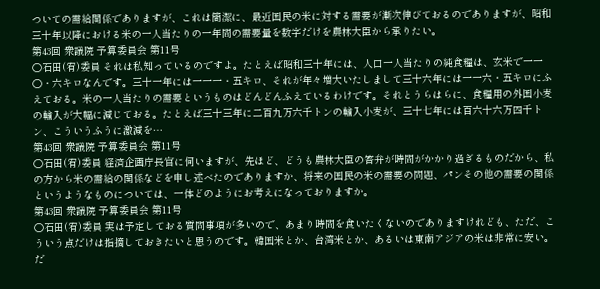ついての需給関係でありますが、これは簡潔に、最近国民の米に対する需要が漸次伸びておるのでありますが、昭和三十年以降における米の一人当たりの一年間の需要量を数字だけを農林大臣から承りたい。
第43回 衆議院 予算委員会 第11号
○石田(宥)委員 それは私知っているのですよ。たとえば昭和三十年には、人口一人当たりの純食糧は、玄米で一一〇・六キロなんです。三十一年には一一一・五キロ、それが年々増大いたしまして三十六年には一一六・五キロにふえておる。米の一人当たりの需要というものはどんどんふえているわけです。それとうらはらに、食糧用の外国小麦の輸入が大幅に減じておる。たとえば三十三年に二百九万六千トンの輸入小麦が、三十七年には百六十六万四千トン、こういうふうに激減を…
第43回 衆議院 予算委員会 第11号
○石田(宥)委員 経済企画庁長官に伺いますが、先ほど、どうも農林大臣の答弁が時間がかかり過ぎるものだから、私の方から米の需給の関係などを申し述べたのでありますか、将来の国民の米の需要の問題、パンその他の需要の関係というようなものについては、一体どのようにお考えになっておりますか。
第43回 衆議院 予算委員会 第11号
○石田(宥)委員 実は予定しておる質問事項が多いので、あまり時間を食いたくないのでありますけれども、ただ、こういう点だけは指摘しておきたいと思うのです。韓国米とか、台湾米とか、あるいは東南アジアの米は非常に安い。だ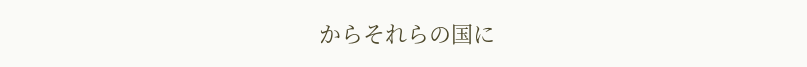からそれらの国に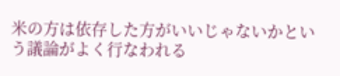米の方は依存した方がいいじゃないかという議論がよく行なわれる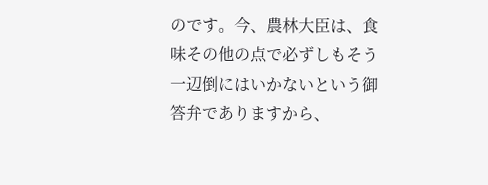のです。今、農林大臣は、食味その他の点で必ずしもそう一辺倒にはいかないという御答弁でありますから、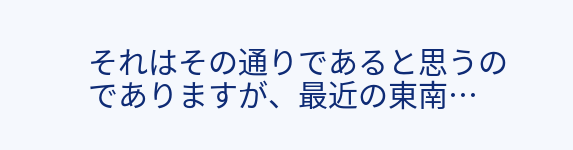それはその通りであると思うのでありますが、最近の東南…